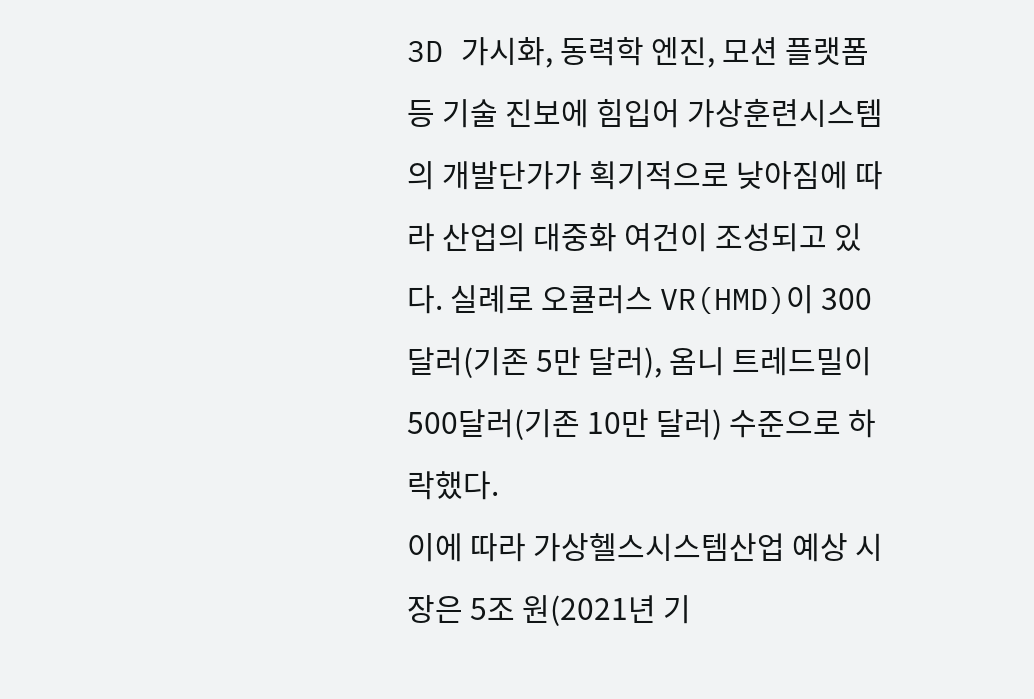3D 가시화, 동력학 엔진, 모션 플랫폼 등 기술 진보에 힘입어 가상훈련시스템의 개발단가가 획기적으로 낮아짐에 따라 산업의 대중화 여건이 조성되고 있다. 실례로 오큘러스 VR(HMD)이 300달러(기존 5만 달러), 옴니 트레드밀이 500달러(기존 10만 달러) 수준으로 하락했다.
이에 따라 가상헬스시스템산업 예상 시장은 5조 원(2021년 기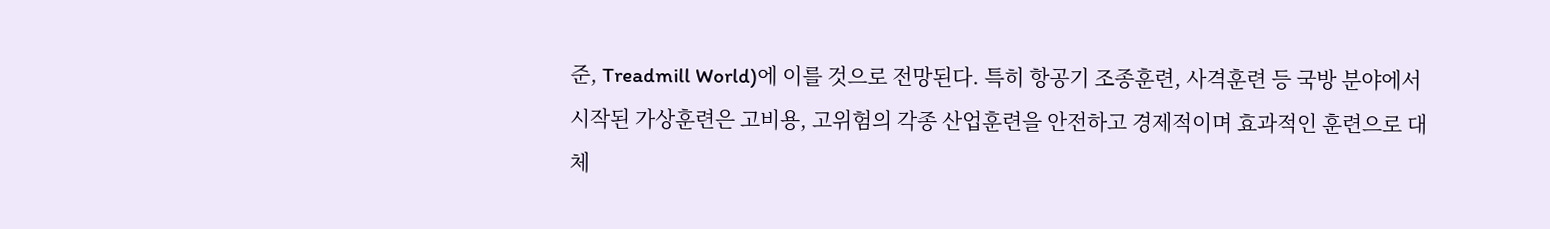준, Treadmill World)에 이를 것으로 전망된다. 특히 항공기 조종훈련, 사격훈련 등 국방 분야에서 시작된 가상훈련은 고비용, 고위험의 각종 산업훈련을 안전하고 경제적이며 효과적인 훈련으로 대체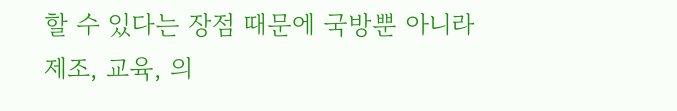할 수 있다는 장점 때문에 국방뿐 아니라 제조, 교육, 의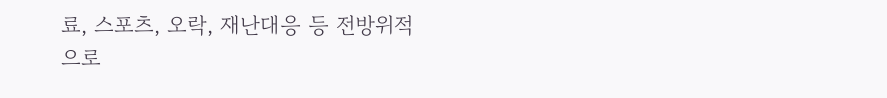료, 스포츠, 오락, 재난대응 등 전방위적으로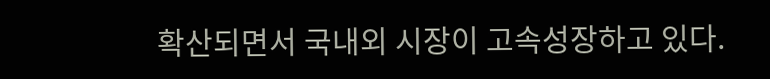확산되면서 국내외 시장이 고속성장하고 있다.